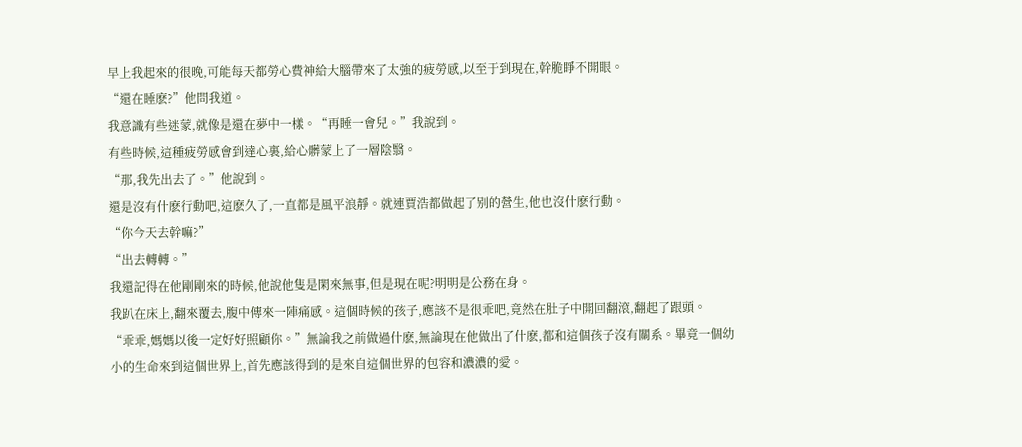早上我起來的很晚,可能每天都勞心費神給大腦帶來了太強的疲勞感,以至于到現在,幹脆睜不開眼。
“還在睡麽?”他問我道。
我意識有些迷蒙,就像是還在夢中一樣。“再睡一會兒。”我說到。
有些時候,這種疲勞感會到達心裏,給心髒蒙上了一層陰翳。
“那,我先出去了。”他說到。
還是沒有什麽行動吧,這麽久了,一直都是風平浪靜。就連賈浩都做起了别的營生,他也沒什麽行動。
“你今天去幹嘛?”
“出去轉轉。”
我還記得在他剛剛來的時候,他說他隻是閑來無事,但是現在呢?明明是公務在身。
我趴在床上,翻來覆去,腹中傳來一陣痛感。這個時候的孩子,應該不是很乖吧,竟然在肚子中開回翻滾,翻起了跟頭。
“乖乖,媽媽以後一定好好照顧你。”無論我之前做過什麽,無論現在他做出了什麽,都和這個孩子沒有關系。畢竟一個幼小的生命來到這個世界上,首先應該得到的是來自這個世界的包容和濃濃的愛。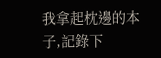我拿起枕邊的本子,記錄下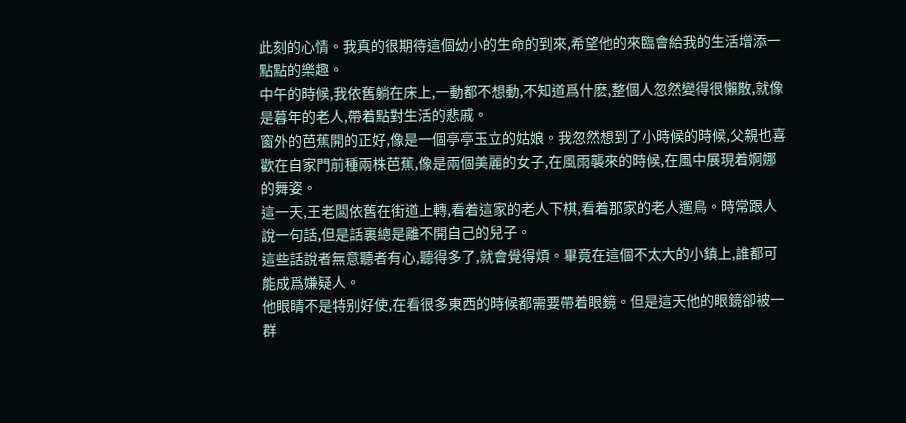此刻的心情。我真的很期待這個幼小的生命的到來,希望他的來臨會給我的生活增添一點點的樂趣。
中午的時候,我依舊躺在床上,一動都不想動,不知道爲什麽,整個人忽然變得很懶散,就像是暮年的老人,帶着點對生活的悲戚。
窗外的芭蕉開的正好,像是一個亭亭玉立的姑娘。我忽然想到了小時候的時候,父親也喜歡在自家門前種兩株芭蕉,像是兩個美麗的女子,在風雨襲來的時候,在風中展現着婀娜的舞姿。
這一天,王老闆依舊在街道上轉,看着這家的老人下棋,看着那家的老人遛鳥。時常跟人說一句話,但是話裏總是離不開自己的兒子。
這些話說者無意聽者有心,聽得多了,就會覺得煩。畢竟在這個不太大的小鎮上,誰都可能成爲嫌疑人。
他眼睛不是特别好使,在看很多東西的時候都需要帶着眼鏡。但是這天他的眼鏡卻被一群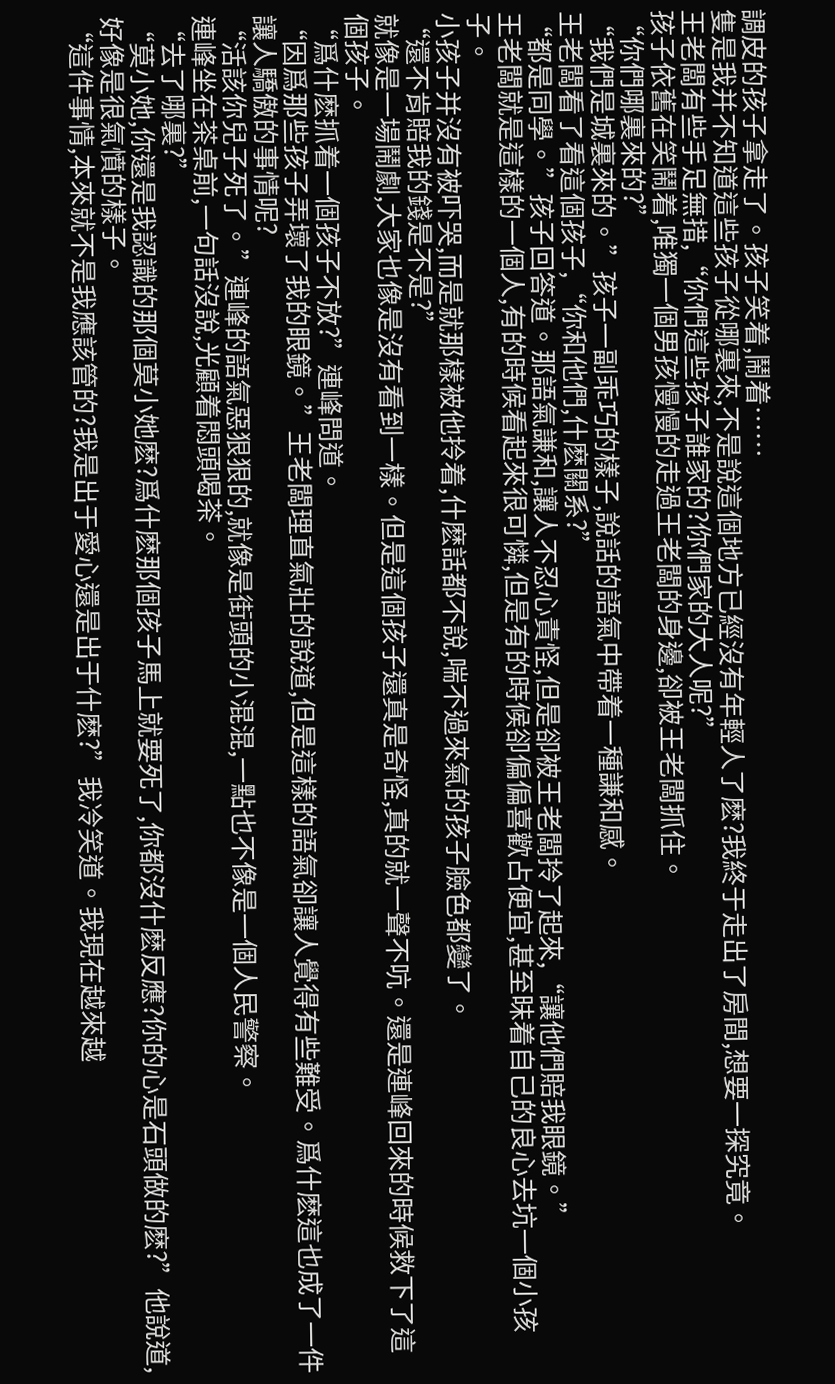調皮的孩子拿走了。孩子笑着,鬧着……
隻是我并不知道這些孩子從哪裏來,不是說這個地方已經沒有年輕人了麽?我終于走出了房間,想要一探究竟。
王老闆有些手足無措,“你們這些孩子誰家的?你們家的大人呢?”
孩子依舊在笑鬧着,唯獨一個男孩慢慢的走過王老闆的身邊,卻被王老闆抓住。
“你們哪裏來的?”
“我們是城裏來的。”孩子一副乖巧的樣子,說話的語氣中帶着一種謙和感。
王老闆看了看這個孩子,“你和他們,什麽關系?”
“都是同學。”孩子回答道。那語氣謙和,讓人不忍心責怪,但是卻被王老闆拎了起來,“讓他們賠我眼鏡。”
王老闆就是這樣的一個人,有的時候看起來很可憐,但是有的時候卻偏偏喜歡占便宜,甚至昧着自己的良心去坑一個小孩子。
小孩子并沒有被吓哭,而是就那樣被他拎着,什麽話都不說,喘不過來氣的孩子臉色都變了。
“還不肯賠我的錢是不是?”
就像是一場鬧劇,大家也像是沒有看到一樣。但是這個孩子還真是奇怪,真的就一聲不吭。還是連峰回來的時候救下了這個孩子。
“爲什麽抓着一個孩子不放?”連峰問道。
“因爲那些孩子弄壞了我的眼鏡。”王老闆理直氣壯的說道,但是這樣的語氣卻讓人覺得有些難受。爲什麽這也成了一件讓人驕傲的事情呢?
“活該你兒子死了。”連峰的語氣惡狠狠的,就像是街頭的小混混,一點也不像是一個人民警察。
連峰坐在茶桌前,一句話沒說,光顧着悶頭喝茶。
“去了哪裏?”
“莫小她,你還是我認識的那個莫小她麽?爲什麽那個孩子馬上就要死了,你都沒什麽反應?你的心是石頭做的麽?”他說道,好像是很氣憤的樣子。
“這件事情,本來就不是我應該管的?我是出于愛心還是出于什麽?”我冷笑道。我現在越來越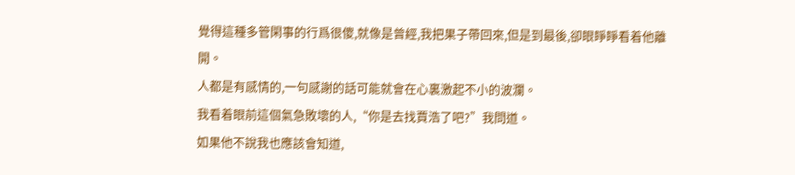覺得這種多管閑事的行爲很傻,就像是曾經,我把果子帶回來,但是到最後,卻眼睜睜看着他離開。
人都是有感情的,一句感謝的話可能就會在心裏激起不小的波瀾。
我看着眼前這個氣急敗壞的人,“你是去找賈浩了吧?”我問道。
如果他不說我也應該會知道,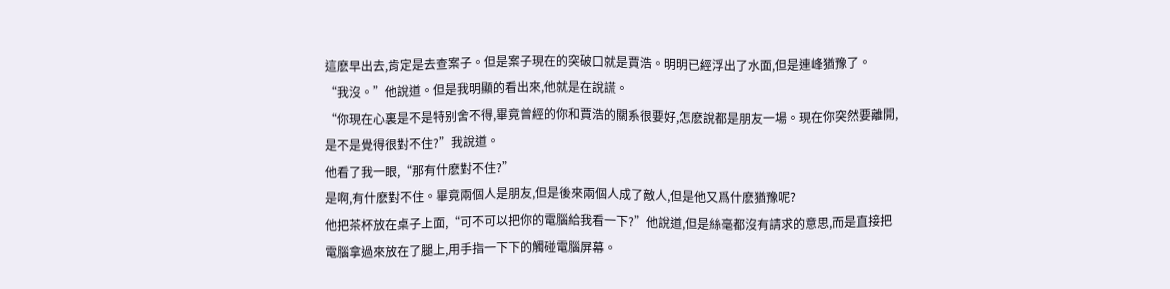這麽早出去,肯定是去查案子。但是案子現在的突破口就是賈浩。明明已經浮出了水面,但是連峰猶豫了。
“我沒。”他說道。但是我明顯的看出來,他就是在說謊。
“你現在心裏是不是特别舍不得,畢竟曾經的你和賈浩的關系很要好,怎麽說都是朋友一場。現在你突然要離開,是不是覺得很對不住?”我說道。
他看了我一眼,“那有什麽對不住?”
是啊,有什麽對不住。畢竟兩個人是朋友,但是後來兩個人成了敵人,但是他又爲什麽猶豫呢?
他把茶杯放在桌子上面,“可不可以把你的電腦給我看一下?”他說道,但是絲毫都沒有請求的意思,而是直接把電腦拿過來放在了腿上,用手指一下下的觸碰電腦屏幕。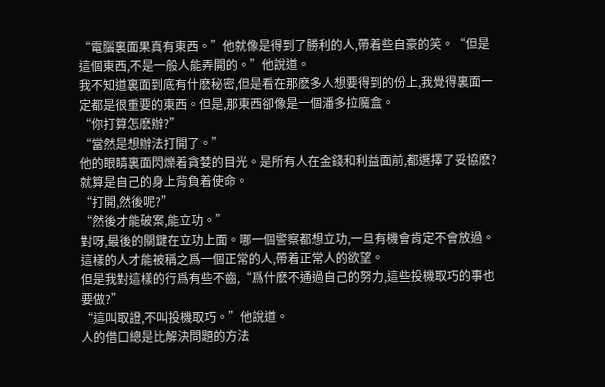“電腦裏面果真有東西。”他就像是得到了勝利的人,帶着些自豪的笑。“但是這個東西,不是一般人能弄開的。”他說道。
我不知道裏面到底有什麽秘密,但是看在那麽多人想要得到的份上,我覺得裏面一定都是很重要的東西。但是,那東西卻像是一個潘多拉魔盒。
“你打算怎麽辦?”
“當然是想辦法打開了。”
他的眼睛裏面閃爍着貪婪的目光。是所有人在金錢和利益面前,都選擇了妥協麽?就算是自己的身上背負着使命。
“打開,然後呢?”
“然後才能破案,能立功。”
對呀,最後的關鍵在立功上面。哪一個警察都想立功,一旦有機會肯定不會放過。這樣的人才能被稱之爲一個正常的人,帶着正常人的欲望。
但是我對這樣的行爲有些不齒,“爲什麽不通過自己的努力,這些投機取巧的事也要做?”
“這叫取證,不叫投機取巧。”他說道。
人的借口總是比解決問題的方法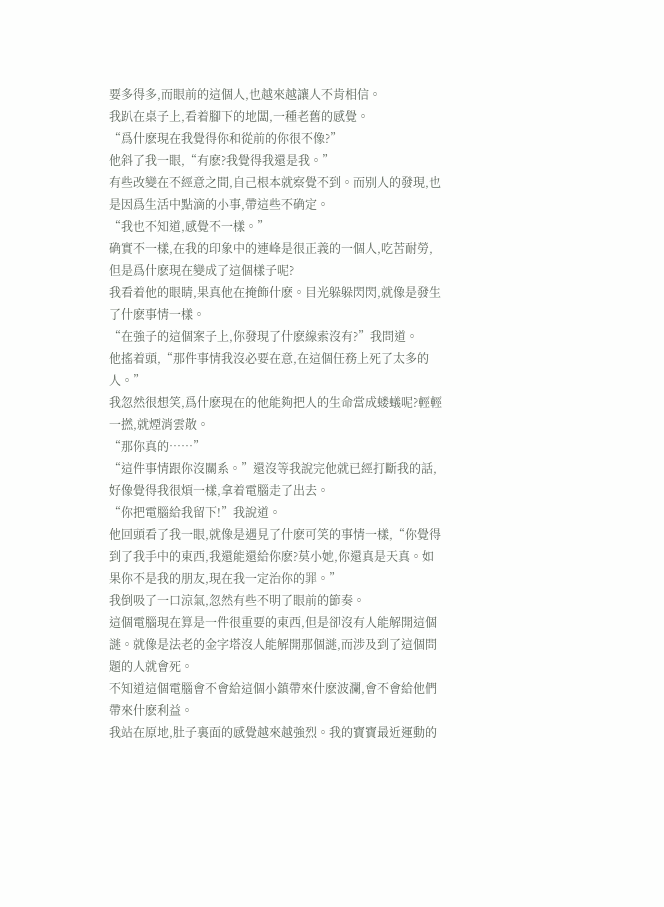要多得多,而眼前的這個人,也越來越讓人不肯相信。
我趴在桌子上,看着腳下的地闆,一種老舊的感覺。
“爲什麽現在我覺得你和從前的你很不像?”
他斜了我一眼,“有麽?我覺得我還是我。”
有些改變在不經意之間,自己根本就察覺不到。而别人的發現,也是因爲生活中點滴的小事,帶這些不确定。
“我也不知道,感覺不一樣。”
确實不一樣,在我的印象中的連峰是很正義的一個人,吃苦耐勞,但是爲什麽現在變成了這個樣子呢?
我看着他的眼睛,果真他在掩飾什麽。目光躲躲閃閃,就像是發生了什麽事情一樣。
“在強子的這個案子上,你發現了什麽線索沒有?”我問道。
他搖着頭,“那件事情我沒必要在意,在這個任務上死了太多的人。”
我忽然很想笑,爲什麽現在的他能夠把人的生命當成蝼蟻呢?輕輕一撚,就煙消雲散。
“那你真的……”
“這件事情跟你沒關系。”還沒等我說完他就已經打斷我的話,好像覺得我很煩一樣,拿着電腦走了出去。
“你把電腦給我留下!”我說道。
他回頭看了我一眼,就像是遇見了什麽可笑的事情一樣,“你覺得到了我手中的東西,我還能還給你麽?莫小她,你還真是天真。如果你不是我的朋友,現在我一定治你的罪。”
我倒吸了一口涼氣,忽然有些不明了眼前的節奏。
這個電腦現在算是一件很重要的東西,但是卻沒有人能解開這個謎。就像是法老的金字塔沒人能解開那個謎,而涉及到了這個問題的人就會死。
不知道這個電腦會不會給這個小鎮帶來什麽波瀾,會不會給他們帶來什麽利益。
我站在原地,肚子裏面的感覺越來越強烈。我的寶寶最近運動的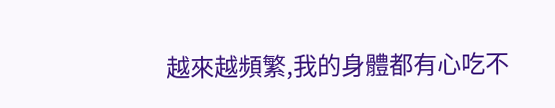越來越頻繁,我的身體都有心吃不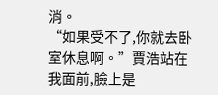消。
“如果受不了,你就去卧室休息啊。”賈浩站在我面前,臉上是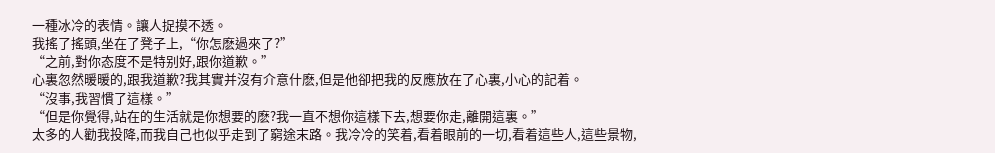一種冰冷的表情。讓人捉摸不透。
我搖了搖頭,坐在了凳子上,“你怎麽過來了?”
“之前,對你态度不是特别好,跟你道歉。”
心裏忽然暖暖的,跟我道歉?我其實并沒有介意什麽,但是他卻把我的反應放在了心裏,小心的記着。
“沒事,我習慣了這樣。”
“但是你覺得,站在的生活就是你想要的麽?我一直不想你這樣下去,想要你走,離開這裏。”
太多的人勸我投降,而我自己也似乎走到了窮途末路。我冷冷的笑着,看着眼前的一切,看着這些人,這些景物,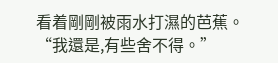看着剛剛被雨水打濕的芭蕉。
“我還是,有些舍不得。”